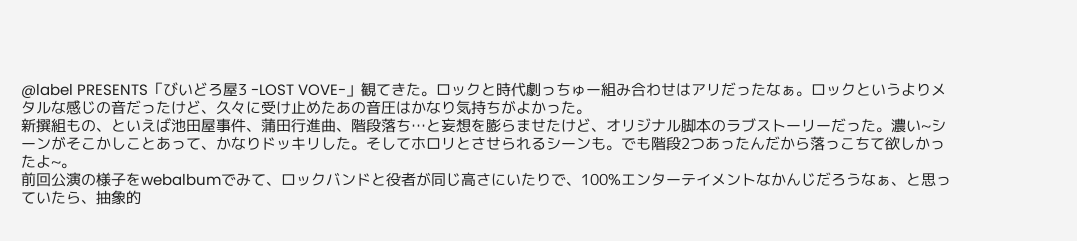@label PRESENTS「びいどろ屋3 -LOST VOVE-」観てきた。ロックと時代劇っちゅー組み合わせはアリだったなぁ。ロックというよりメタルな感じの音だったけど、久々に受け止めたあの音圧はかなり気持ちがよかった。
新撰組もの、といえば池田屋事件、蒲田行進曲、階段落ち…と妄想を膨らませたけど、オリジナル脚本のラブストーリーだった。濃い~シーンがそこかしことあって、かなりドッキリした。そしてホロリとさせられるシーンも。でも階段2つあったんだから落っこちて欲しかったよ~。
前回公演の様子をwebalbumでみて、ロックバンドと役者が同じ高さにいたりで、100%エンターテイメントなかんじだろうなぁ、と思っていたら、抽象的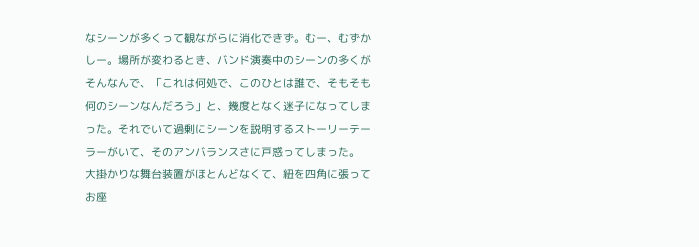なシーンが多くって観ながらに消化できず。むー、むずかしー。場所が変わるとき、バンド演奏中のシーンの多くがそんなんで、「これは何処で、このひとは誰で、そもそも何のシーンなんだろう」と、幾度となく迷子になってしまった。それでいて過剰にシーンを説明するストーリーテーラーがいて、そのアンバランスさに戸惑ってしまった。
大掛かりな舞台装置がほとんどなくて、紐を四角に張ってお座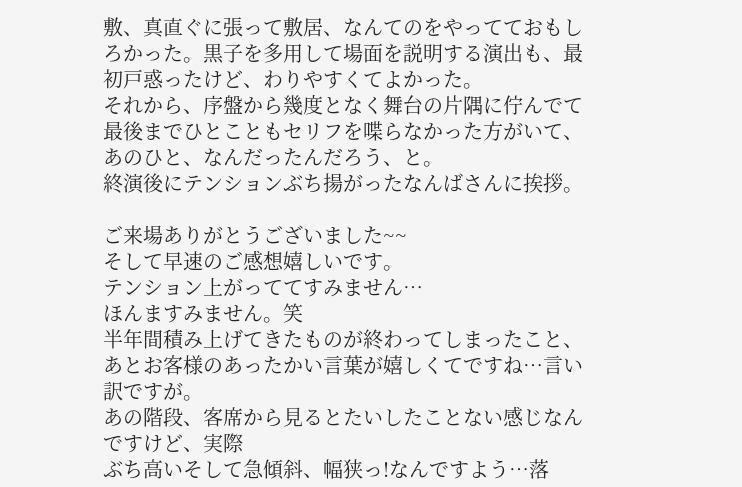敷、真直ぐに張って敷居、なんてのをやってておもしろかった。黒子を多用して場面を説明する演出も、最初戸惑ったけど、わりやすくてよかった。
それから、序盤から幾度となく舞台の片隅に佇んでて最後までひとこともセリフを喋らなかった方がいて、あのひと、なんだったんだろう、と。
終演後にテンションぶち揚がったなんばさんに挨拶。

ご来場ありがとうございました~~
そして早速のご感想嬉しいです。
テンション上がっててすみません…
ほんますみません。笑
半年間積み上げてきたものが終わってしまったこと、
あとお客様のあったかい言葉が嬉しくてですね…言い訳ですが。
あの階段、客席から見るとたいしたことない感じなんですけど、実際
ぶち高いそして急傾斜、幅狭っ!なんですよう…落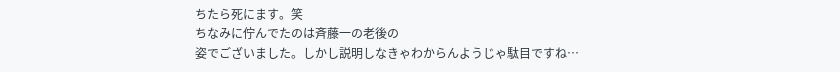ちたら死にます。笑
ちなみに佇んでたのは斉藤一の老後の
姿でございました。しかし説明しなきゃわからんようじゃ駄目ですね…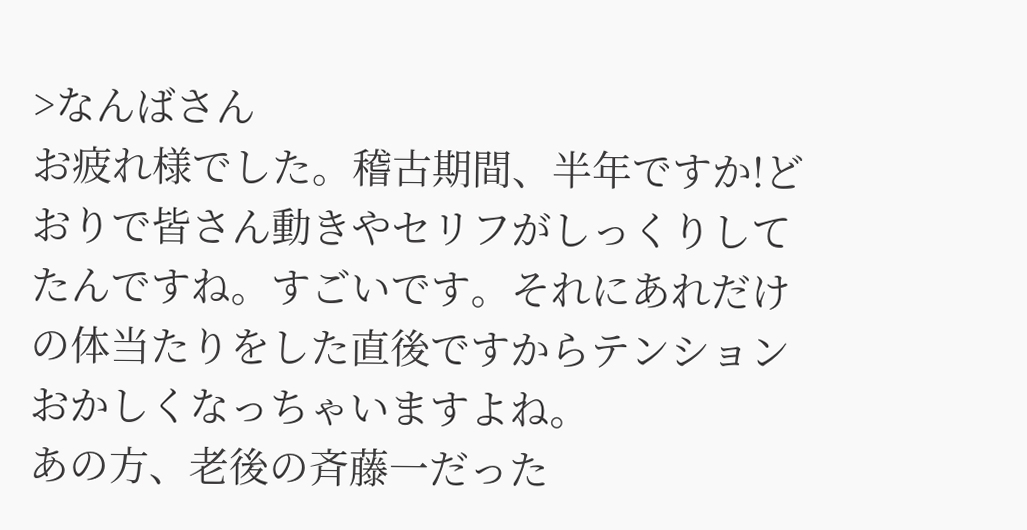>なんばさん
お疲れ様でした。稽古期間、半年ですか!どおりで皆さん動きやセリフがしっくりしてたんですね。すごいです。それにあれだけの体当たりをした直後ですからテンションおかしくなっちゃいますよね。
あの方、老後の斉藤一だった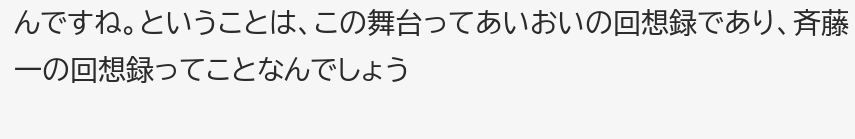んですね。ということは、この舞台ってあいおいの回想録であり、斉藤一の回想録ってことなんでしょう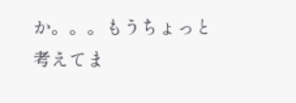か。。。もうちょっと考えてま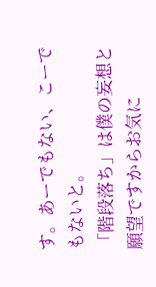す。あーでもない、こーでもないと。
「階段落ち」は僕の妄想と願望ですからお気に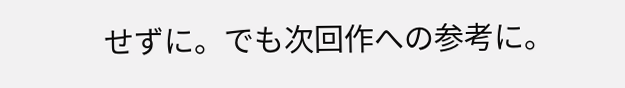せずに。でも次回作への参考に。